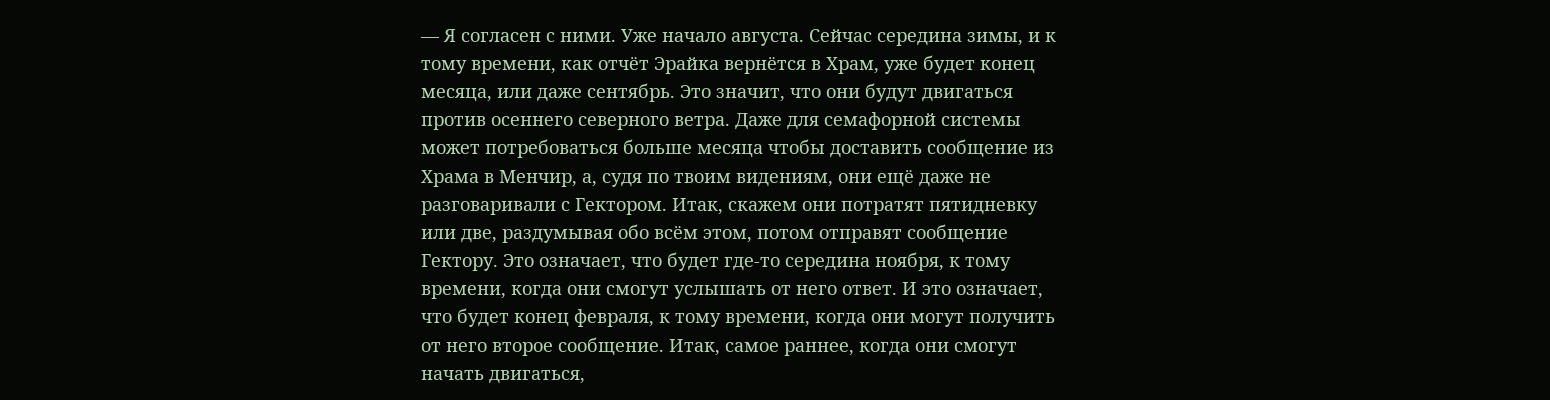— Я согласен с ними. Уже начало августа. Сейчас середина зимы, и к тому времени, как отчёт Эрайка вернётся в Храм, уже будет конец месяца, или даже сентябрь. Это значит, что они будут двигаться против осеннего северного ветра. Даже для семафорной системы может потребоваться больше месяца чтобы доставить сообщение из Храма в Менчир, а, судя по твоим видениям, они ещё даже не разговаривали с Гектором. Итак, скажем они потратят пятидневку или две, раздумывая обо всём этом, потом отправят сообщение Гектору. Это означает, что будет где-то середина ноября, к тому времени, когда они смогут услышать от него ответ. И это означает, что будет конец февраля, к тому времени, когда они могут получить от него второе сообщение. Итак, самое раннее, когда они смогут начать двигаться,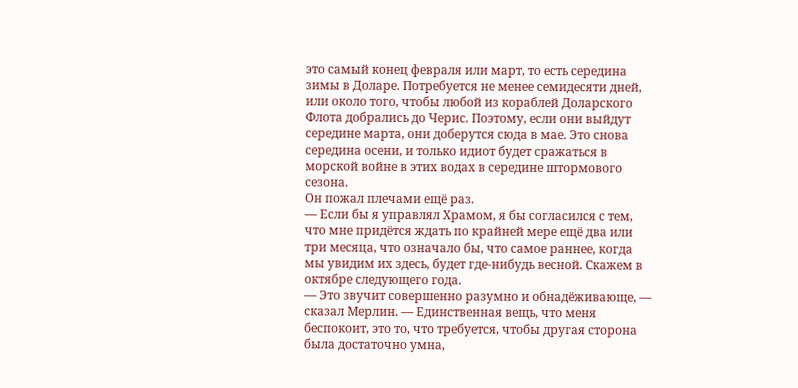это самый конец февраля или март, то есть середина зимы в Доларе. Потребуется не менее семидесяти дней, или около того, чтобы любой из кораблей Доларского Флота добрались до Черис. Поэтому, если они выйдут середине марта, они доберутся сюда в мае. Это снова середина осени, и только идиот будет сражаться в морской войне в этих водах в середине штормового сезона.
Он пожал плечами ещё раз.
— Если бы я управлял Храмом, я бы согласился с тем, что мне придётся ждать по крайней мере ещё два или три месяца, что означало бы, что самое раннее, когда мы увидим их здесь, будет где-нибудь весной. Скажем в октябре следующего года.
— Это звучит совершенно разумно и обнадёживающе, — сказал Мерлин. — Единственная вещь, что меня беспокоит, это то, что требуется, чтобы другая сторона была достаточно умна,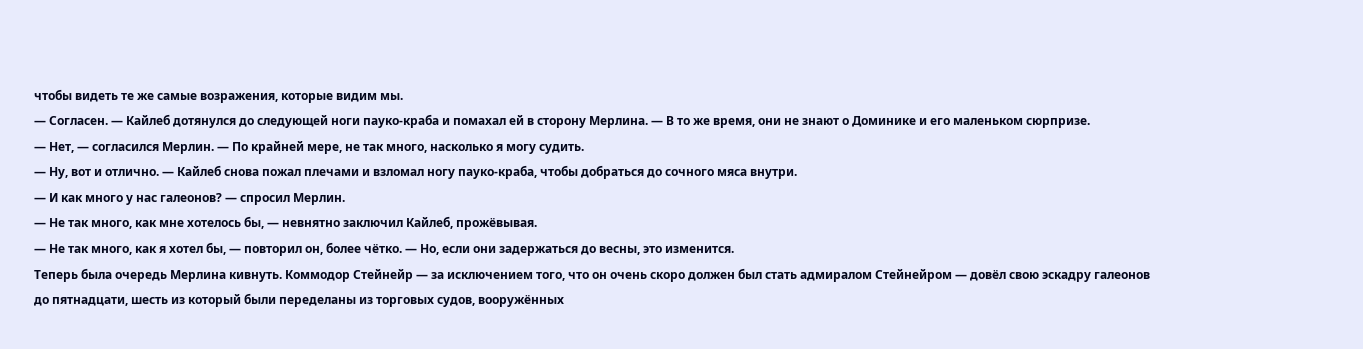чтобы видеть те же самые возражения, которые видим мы.
— Согласен. — Кайлеб дотянулся до следующей ноги пауко-краба и помахал ей в сторону Мерлина. — В то же время, они не знают о Доминике и его маленьком сюрпризе.
— Нет, — согласился Мерлин. — По крайней мере, не так много, насколько я могу судить.
— Ну, вот и отлично. — Кайлеб снова пожал плечами и взломал ногу пауко-краба, чтобы добраться до сочного мяса внутри.
— И как много у нас галеонов? — спросил Мерлин.
— Не так много, как мне хотелось бы, — невнятно заключил Кайлеб, прожёвывая.
— Не так много, как я хотел бы, — повторил он, более чётко. — Но, если они задержаться до весны, это изменится.
Теперь была очередь Мерлина кивнуть. Коммодор Стейнейр — за исключением того, что он очень скоро должен был стать адмиралом Стейнейром — довёл свою эскадру галеонов до пятнадцати, шесть из который были переделаны из торговых судов, вооружённых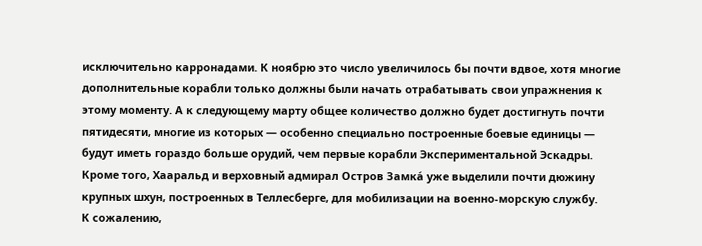исключительно карронадами. К ноябрю это число увеличилось бы почти вдвое, хотя многие дополнительные корабли только должны были начать отрабатывать свои упражнения к этому моменту. А к следующему марту общее количество должно будет достигнуть почти пятидесяти, многие из которых — особенно специально построенные боевые единицы — будут иметь гораздо больше орудий, чем первые корабли Экспериментальной Эскадры. Кроме того, Хааральд и верховный адмирал Остров Замка́ уже выделили почти дюжину крупных шхун, построенных в Теллесберге, для мобилизации на военно-морскую службу.
К сожалению,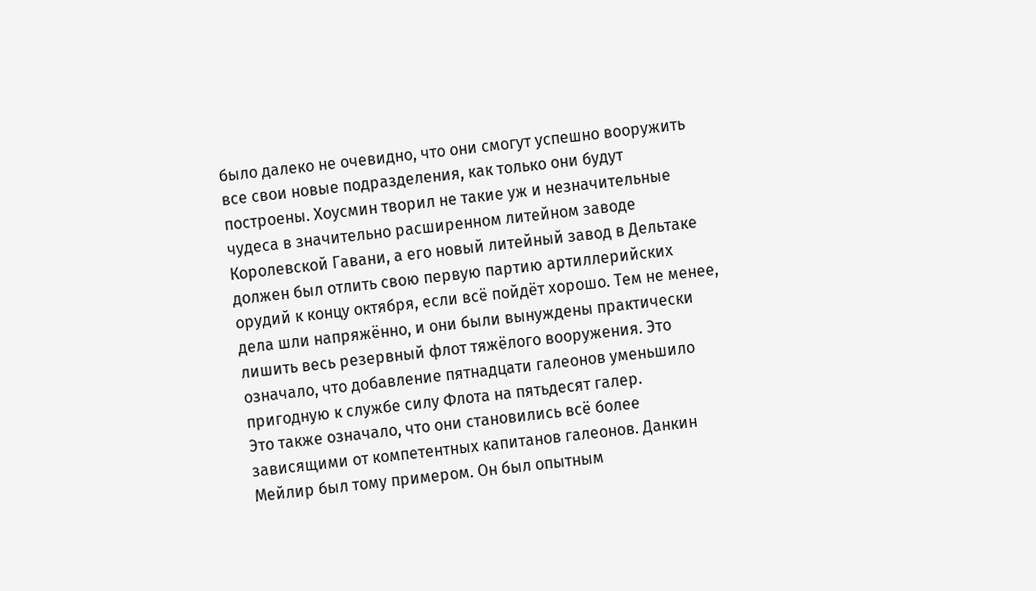было далеко не очевидно, что они смогут успешно вооружить все свои новые подразделения, как только они будут построены. Хоусмин творил не такие уж и незначительные чудеса в значительно расширенном литейном заводе Королевской Гавани, а его новый литейный завод в Дельтаке должен был отлить свою первую партию артиллерийских орудий к концу октября, если всё пойдёт хорошо. Тем не менее, дела шли напряжённо, и они были вынуждены практически лишить весь резервный флот тяжёлого вооружения. Это означало, что добавление пятнадцати галеонов уменьшило пригодную к службе силу Флота на пятьдесят галер.
Это также означало, что они становились всё более зависящими от компетентных капитанов галеонов. Данкин Мейлир был тому примером. Он был опытным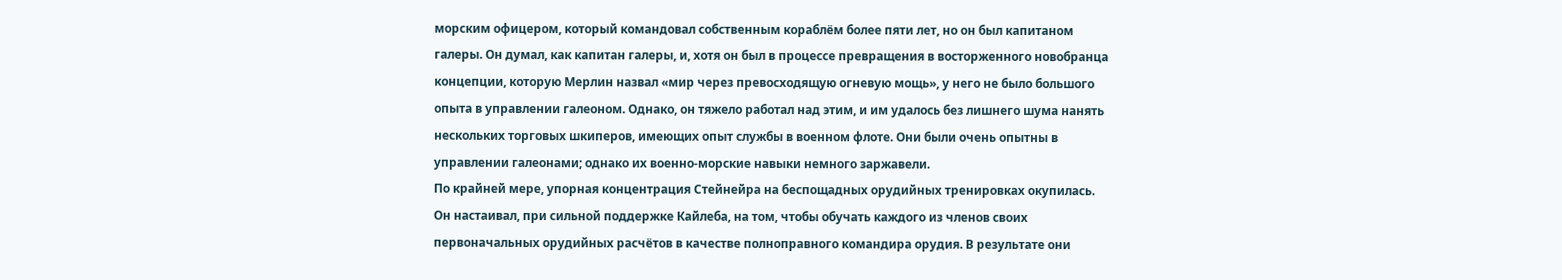морским офицером, который командовал собственным кораблём более пяти лет, но он был капитаном галеры. Он думал, как капитан галеры, и, хотя он был в процессе превращения в восторженного новобранца концепции, которую Мерлин назвал «мир через превосходящую огневую мощь», у него не было большого опыта в управлении галеоном. Однако, он тяжело работал над этим, и им удалось без лишнего шума нанять нескольких торговых шкиперов, имеющих опыт службы в военном флоте. Они были очень опытны в управлении галеонами; однако их военно-морские навыки немного заржавели.
По крайней мере, упорная концентрация Стейнейра на беспощадных орудийных тренировках окупилась. Он настаивал, при сильной поддержке Кайлеба, на том, чтобы обучать каждого из членов своих первоначальных орудийных расчётов в качестве полноправного командира орудия. В результате они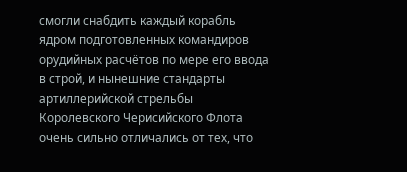смогли снабдить каждый корабль ядром подготовленных командиров орудийных расчётов по мере его ввода в строй, и нынешние стандарты артиллерийской стрельбы Королевского Черисийского Флота очень сильно отличались от тех, что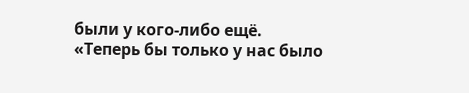были у кого-либо ещё.
«Теперь бы только у нас было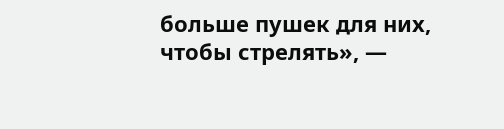больше пушек для них, чтобы стрелять», —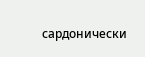сардонически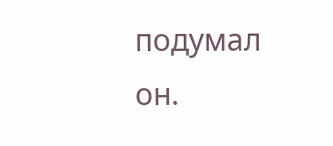подумал он.